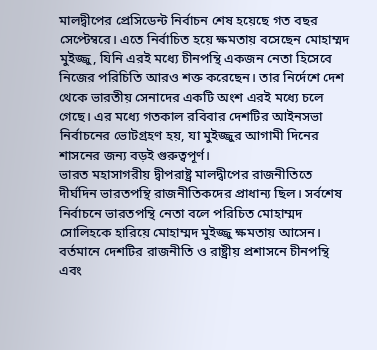মালদ্বীপের প্রেসিডেন্ট নির্বাচন শেষ হয়েছে গত বছর সেপ্টেম্বরে। এতে নির্বাচিত হয়ে ক্ষমতায় বসেছেন মোহাম্মদ মুইজ্জু, যিনি এরই মধ্যে চীনপন্থি একজন নেতা হিসেবে নিজের পরিচিতি আরও শক্ত করেছেন। তার নির্দেশে দেশ থেকে ভারতীয় সেনাদের একটি অংশ এরই মধ্যে চলে গেছে। এর মধ্যে গতকাল রবিবার দেশটির আইনসভা নির্বাচনের ভোটগ্রহণ হয়, যা মুইজ্জুর আগামী দিনের শাসনের জন্য বড়ই গুরুত্বপূর্ণ।
ভারত মহাসাগরীয় দ্বীপরাষ্ট্র মালদ্বীপের রাজনীতিতে দীর্ঘদিন ভারতপন্থি রাজনীতিকদের প্রাধান্য ছিল। সর্বশেষ নির্বাচনে ভারতপন্থি নেতা বলে পরিচিত মোহাম্মদ সোলিহকে হারিয়ে মোহাম্মদ মুইজ্জু ক্ষমতায় আসেন। বর্তমানে দেশটির রাজনীতি ও রাষ্ট্রীয় প্রশাসনে চীনপন্থি এবং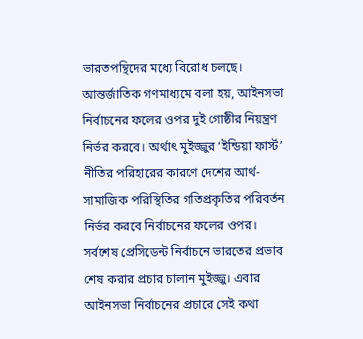ভারতপন্থিদের মধ্যে বিরোধ চলছে। আন্তর্জাতিক গণমাধ্যমে বলা হয়, আইনসভা নির্বাচনের ফলের ওপর দুই গোষ্ঠীর নিয়ন্ত্রণ নির্ভর করবে। অর্থাৎ মুইজ্জুর ‘ইন্ডিয়া ফার্স্ট’ নীতির পরিহারের কারণে দেশের আর্থ-সামাজিক পরিস্থিতির গতিপ্রকৃতির পরিবর্তন নির্ভর করবে নির্বাচনের ফলের ওপর।
সর্বশেষ প্রেসিডেন্ট নির্বাচনে ভারতের প্রভাব শেষ করার প্রচার চালান মুইজ্জু। এবার আইনসভা নির্বাচনের প্রচারে সেই কথা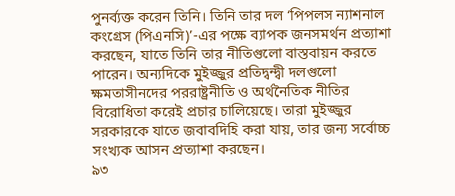পুনর্ব্যক্ত করেন তিনি। তিনি তার দল ‘পিপলস ন্যাশনাল কংগ্রেস (পিএনসি)’-এর পক্ষে ব্যাপক জনসমর্থন প্রত্যাশা করছেন, যাতে তিনি তার নীতিগুলো বাস্তবায়ন করতে পারেন। অন্যদিকে মুইজ্জুর প্রতিদ্বন্দ্বী দলগুলো ক্ষমতাসীনদের পররাষ্ট্রনীতি ও অর্থনৈতিক নীতির বিরোধিতা করেই প্রচার চালিয়েছে। তারা মুইজ্জুর সরকারকে যাতে জবাবদিহি করা যায়, তার জন্য সর্বোচ্চ সংখ্যক আসন প্রত্যাশা করছেন।
৯৩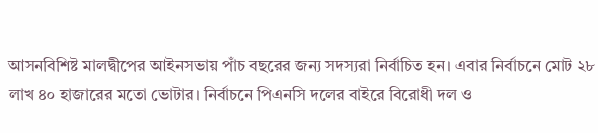আসনবিশিষ্ট মালদ্বীপের আইনসভায় পাঁচ বছরের জন্য সদস্যরা নির্বাচিত হন। এবার নির্বাচনে মোট ২৮ লাখ ৪০ হাজারের মতো ভোটার। নির্বাচনে পিএনসি দলের বাইরে বিরোধী দল ও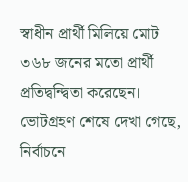স্বাধীন প্রার্থী মিলিয়ে মোট ৩৬৮ জনের মতো প্রার্থী প্রতিদ্বন্দ্বিতা করেছেন। ভোটগ্রহণ শেষে দেখা গেছে, নির্বাচনে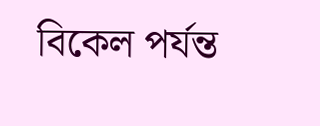বিকেল পর্যন্ত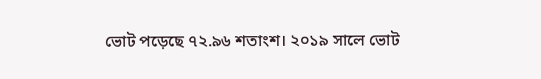ভোট পড়েছে ৭২.৯৬ শতাংশ। ২০১৯ সালে ভোট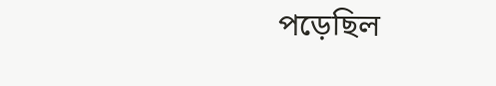পড়েছিল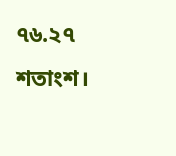৭৬.২৭ শতাংশ।